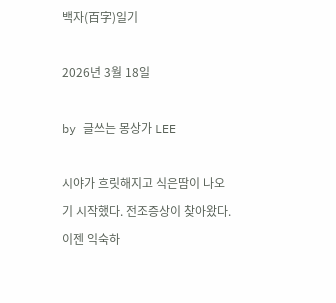백자(百字)일기

2026년 3월 18일

by 글쓰는 몽상가 LEE

시야가 흐릿해지고 식은땀이 나오기 시작했다. 전조증상이 찾아왔다. 이젠 익숙하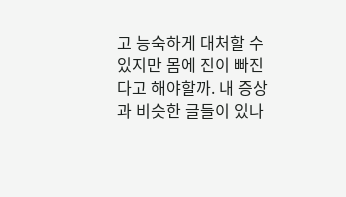고 능숙하게 대처할 수 있지만 몸에 진이 빠진다고 해야할까. 내 증상과 비슷한 글들이 있나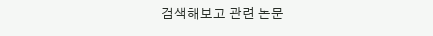검색해보고 관련 논문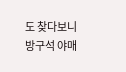도 찾다보니 방구석 야매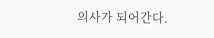의사가 되어간다.